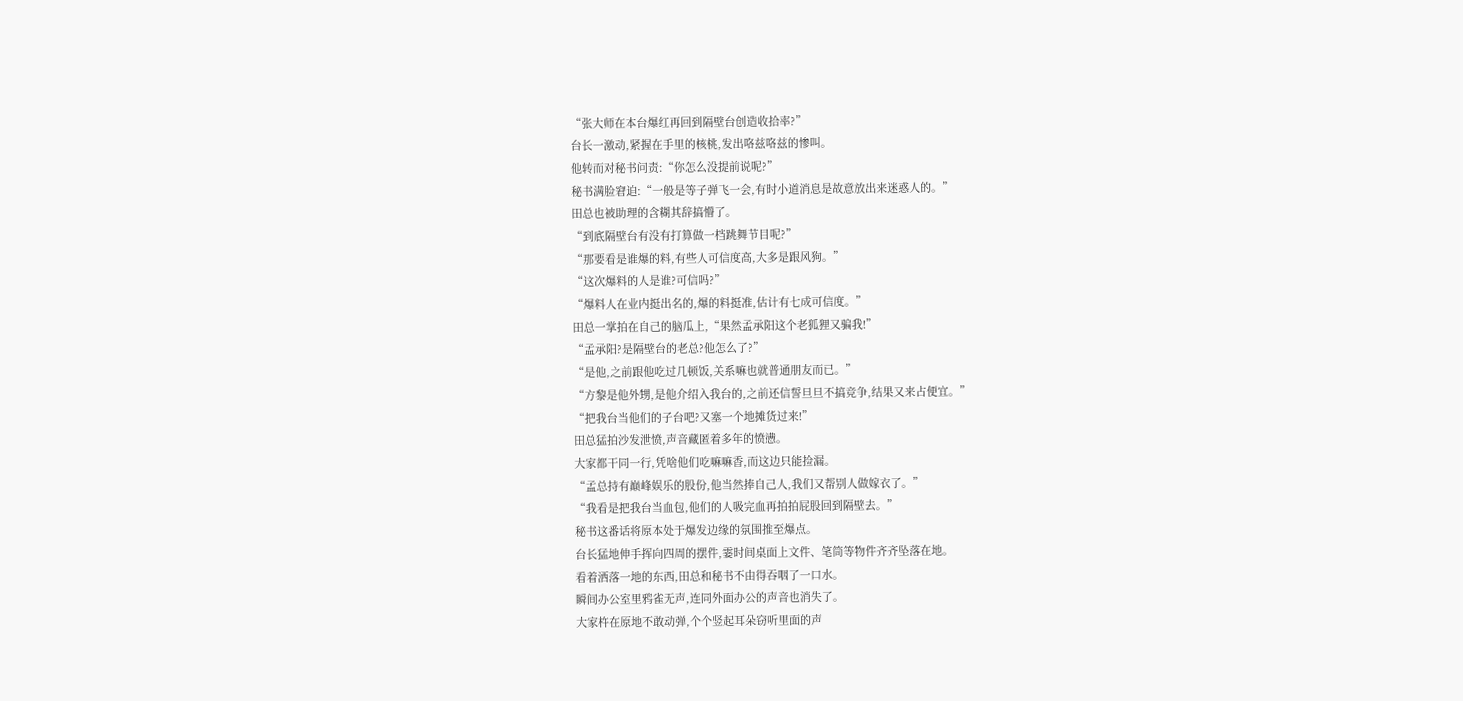“张大师在本台爆红再回到隔壁台创造收拾率?”
台长一激动,紧握在手里的核桃,发出咯兹咯兹的惨叫。
他转而对秘书问责:“你怎么没提前说呢?”
秘书满脸窘迫:“一般是等子弹飞一会,有时小道消息是故意放出来迷惑人的。”
田总也被助理的含糊其辞搞懵了。
“到底隔壁台有没有打算做一档跳舞节目呢?”
“那要看是谁爆的料,有些人可信度高,大多是跟风狗。”
“这次爆料的人是谁?可信吗?”
“爆料人在业内挺出名的,爆的料挺准,估计有七成可信度。”
田总一掌拍在自己的脑瓜上,“果然孟承阳这个老狐狸又骗我!”
“孟承阳?是隔壁台的老总?他怎么了?”
“是他,之前跟他吃过几顿饭,关系嘛也就普通朋友而已。”
“方黎是他外甥,是他介绍入我台的,之前还信誓旦旦不搞竞争,结果又来占便宜。”
“把我台当他们的子台吧?又塞一个地摊货过来!”
田总猛拍沙发泄愤,声音藏匿着多年的愤懑。
大家都干同一行,凭啥他们吃嘛嘛香,而这边只能捡漏。
“孟总持有巅峰娱乐的股份,他当然捧自己人,我们又帮别人做嫁衣了。”
“我看是把我台当血包,他们的人吸完血再拍拍屁股回到隔壁去。”
秘书这番话将原本处于爆发边缘的氛围推至爆点。
台长猛地伸手挥向四周的摆件,霎时间桌面上文件、笔筒等物件齐齐坠落在地。
看着洒落一地的东西,田总和秘书不由得吞咽了一口水。
瞬间办公室里鸦雀无声,连同外面办公的声音也消失了。
大家杵在原地不敢动弹,个个竖起耳朵窃听里面的声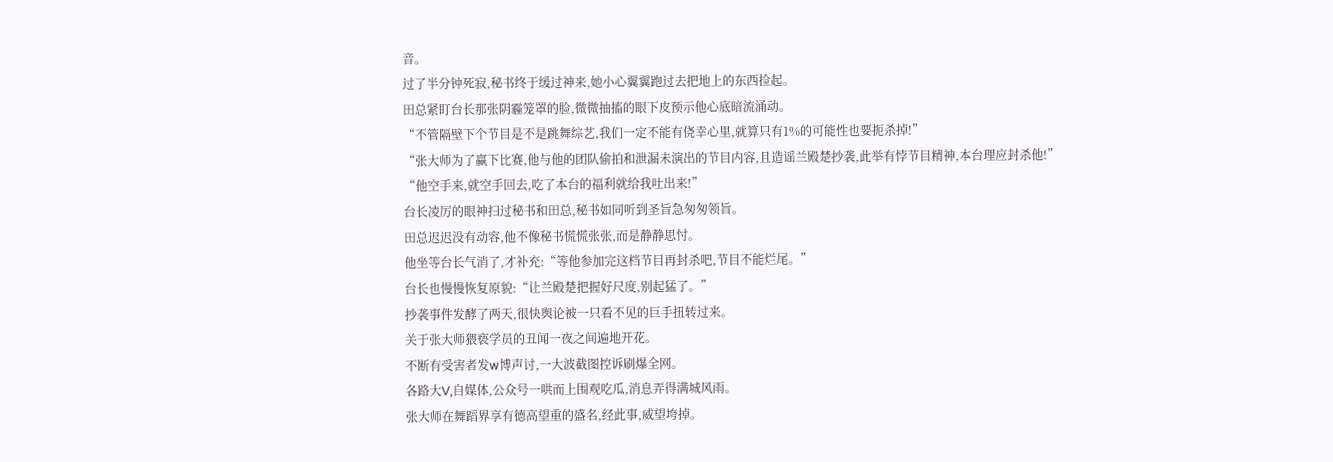音。
过了半分钟死寂,秘书终于缓过神来,她小心翼翼跑过去把地上的东西捡起。
田总紧盯台长那张阴霾笼罩的脸,微微抽搐的眼下皮预示他心底暗流涌动。
“不管隔壁下个节目是不是跳舞综艺,我们一定不能有侥幸心里,就算只有1%的可能性也要扼杀掉!”
“张大师为了赢下比赛,他与他的团队偷拍和泄漏未演出的节目内容,且造谣兰殿楚抄袭,此举有悖节目精神,本台理应封杀他!”
“他空手来,就空手回去,吃了本台的福利就给我吐出来!”
台长凌厉的眼神扫过秘书和田总,秘书如同听到圣旨急匆匆领旨。
田总迟迟没有动容,他不像秘书慌慌张张,而是静静思忖。
他坐等台长气消了,才补充:“等他参加完这档节目再封杀吧,节目不能烂尾。”
台长也慢慢恢复原貌:“让兰殿楚把握好尺度,别起猛了。”
抄袭事件发酵了两天,很快舆论被一只看不见的巨手扭转过来。
关于张大师猥亵学员的丑闻一夜之间遍地开花。
不断有受害者发w博声讨,一大波截图控诉刷爆全网。
各路大V,自媒体,公众号一哄而上围观吃瓜,消息弄得满城风雨。
张大师在舞蹈界享有德高望重的盛名,经此事,威望垮掉。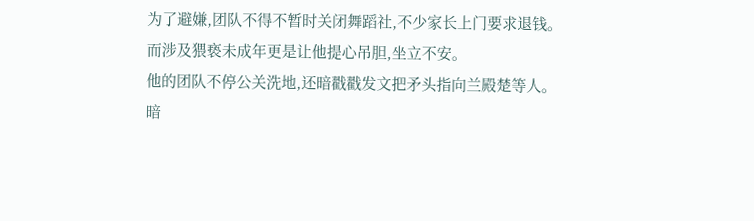为了避嫌,团队不得不暂时关闭舞蹈社,不少家长上门要求退钱。
而涉及猥亵未成年更是让他提心吊胆,坐立不安。
他的团队不停公关洗地,还暗戳戳发文把矛头指向兰殿楚等人。
暗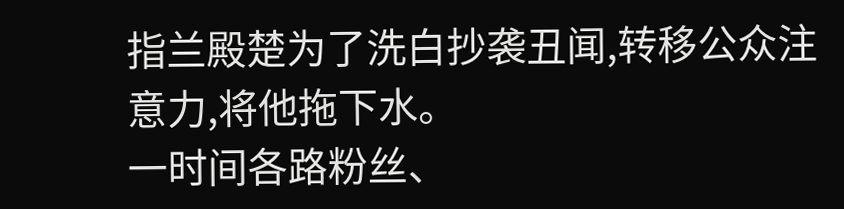指兰殿楚为了洗白抄袭丑闻,转移公众注意力,将他拖下水。
一时间各路粉丝、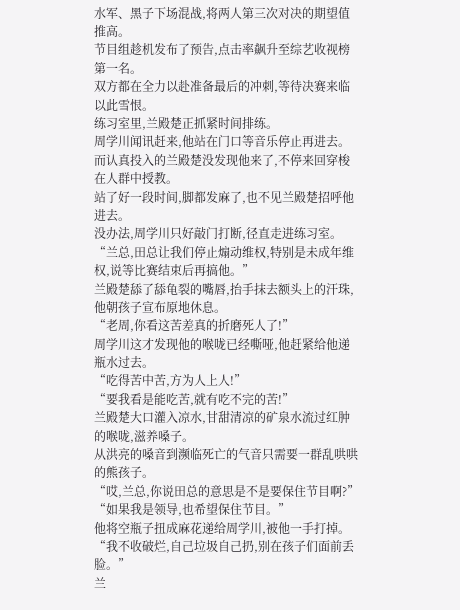水军、黑子下场混战,将两人第三次对决的期望值推高。
节目组趁机发布了预告,点击率飙升至综艺收视榜第一名。
双方都在全力以赴准备最后的冲刺,等待决赛来临以此雪恨。
练习室里,兰殿楚正抓紧时间排练。
周学川闻讯赶来,他站在门口等音乐停止再进去。
而认真投入的兰殿楚没发现他来了,不停来回穿梭在人群中授教。
站了好一段时间,脚都发麻了,也不见兰殿楚招呼他进去。
没办法,周学川只好敲门打断,径直走进练习室。
“兰总,田总让我们停止煽动维权,特别是未成年维权,说等比赛结束后再搞他。”
兰殿楚舔了舔龟裂的嘴唇,抬手抹去额头上的汗珠,他朝孩子宣布原地休息。
“老周,你看这苦差真的折磨死人了!”
周学川这才发现他的喉咙已经嘶哑,他赶紧给他递瓶水过去。
“吃得苦中苦,方为人上人!”
“要我看是能吃苦,就有吃不完的苦!”
兰殿楚大口灌入凉水,甘甜清凉的矿泉水流过红肿的喉咙,滋养嗓子。
从洪亮的嗓音到濒临死亡的气音只需要一群乱哄哄的熊孩子。
“哎,兰总,你说田总的意思是不是要保住节目啊?”
“如果我是领导,也希望保住节目。”
他将空瓶子扭成麻花递给周学川,被他一手打掉。
“我不收破烂,自己垃圾自己扔,别在孩子们面前丢脸。”
兰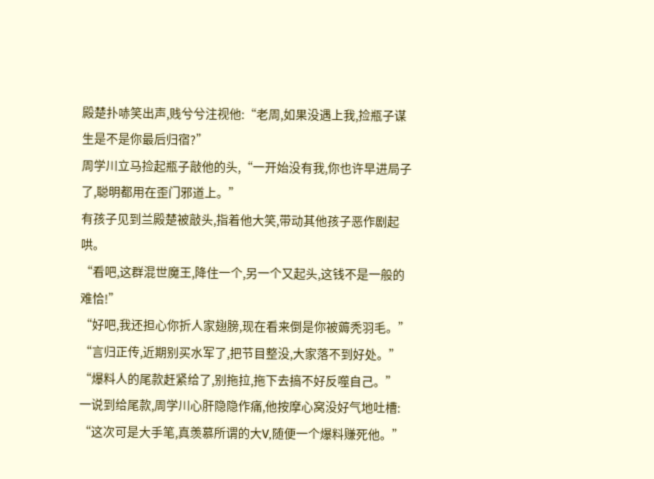殿楚扑哧笑出声,贱兮兮注视他:“老周,如果没遇上我,捡瓶子谋生是不是你最后归宿?”
周学川立马捡起瓶子敲他的头,“一开始没有我,你也许早进局子了,聪明都用在歪门邪道上。”
有孩子见到兰殿楚被敲头,指着他大笑,带动其他孩子恶作剧起哄。
“看吧,这群混世魔王,降住一个,另一个又起头,这钱不是一般的难恰!”
“好吧,我还担心你折人家翅膀,现在看来倒是你被薅秃羽毛。”
“言归正传,近期别买水军了,把节目整没,大家落不到好处。”
“爆料人的尾款赶紧给了,别拖拉,拖下去搞不好反噬自己。”
一说到给尾款,周学川心肝隐隐作痛,他按摩心窝没好气地吐槽:
“这次可是大手笔,真羡慕所谓的大V,随便一个爆料赚死他。”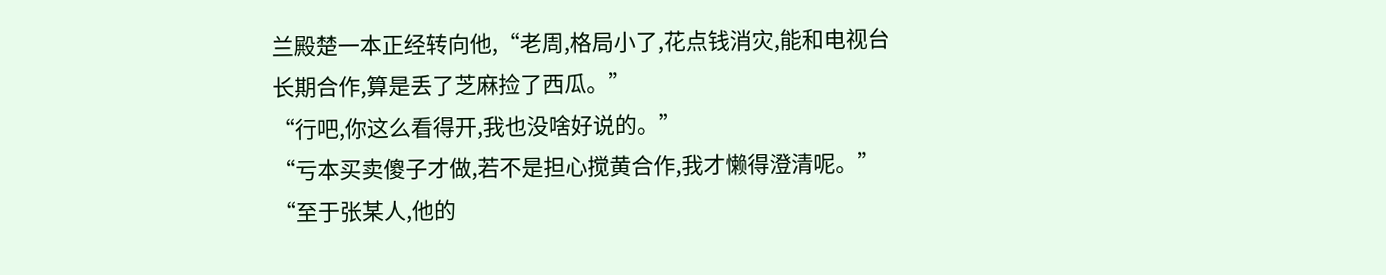兰殿楚一本正经转向他,“老周,格局小了,花点钱消灾,能和电视台长期合作,算是丢了芝麻捡了西瓜。”
“行吧,你这么看得开,我也没啥好说的。”
“亏本买卖傻子才做,若不是担心搅黄合作,我才懒得澄清呢。”
“至于张某人,他的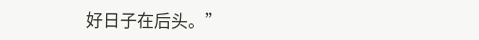好日子在后头。”